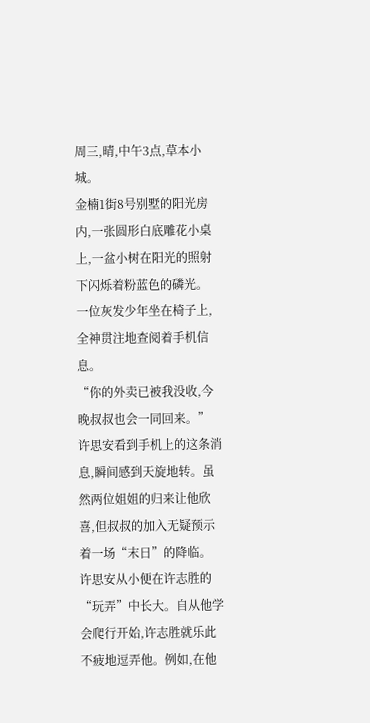周三,晴,中午3点,草本小城。
金楠1街8号别墅的阳光房内,一张圆形白底雕花小桌上,一盆小树在阳光的照射下闪烁着粉蓝色的磷光。
一位灰发少年坐在椅子上,全神贯注地查阅着手机信息。
“你的外卖已被我没收,今晚叔叔也会一同回来。”
许思安看到手机上的这条消息,瞬间感到天旋地转。虽然两位姐姐的归来让他欣喜,但叔叔的加入无疑预示着一场“末日”的降临。
许思安从小便在许志胜的“玩弄”中长大。自从他学会爬行开始,许志胜就乐此不疲地逗弄他。例如,在他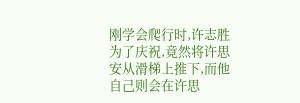刚学会爬行时,许志胜为了庆祝,竟然将许思安从滑梯上推下,而他自己则会在许思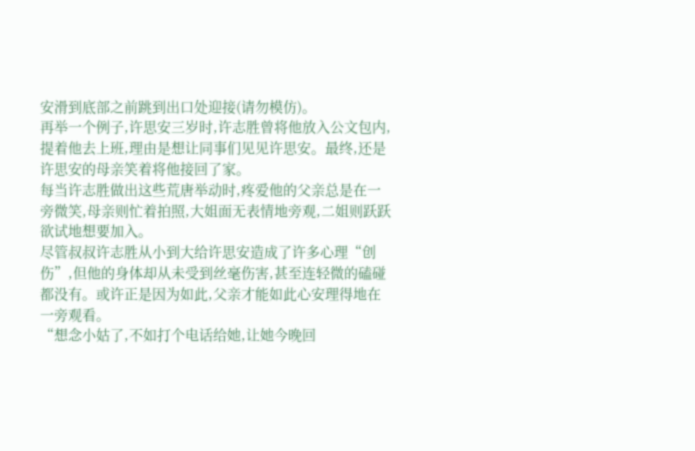安滑到底部之前跳到出口处迎接(请勿模仿)。
再举一个例子,许思安三岁时,许志胜曾将他放入公文包内,提着他去上班,理由是想让同事们见见许思安。最终,还是许思安的母亲笑着将他接回了家。
每当许志胜做出这些荒唐举动时,疼爱他的父亲总是在一旁微笑,母亲则忙着拍照,大姐面无表情地旁观,二姐则跃跃欲试地想要加入。
尽管叔叔许志胜从小到大给许思安造成了许多心理“创伤”,但他的身体却从未受到丝毫伤害,甚至连轻微的磕碰都没有。或许正是因为如此,父亲才能如此心安理得地在一旁观看。
“想念小姑了,不如打个电话给她,让她今晚回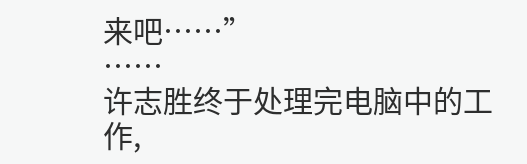来吧……”
……
许志胜终于处理完电脑中的工作,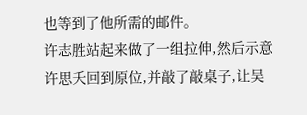也等到了他所需的邮件。
许志胜站起来做了一组拉伸,然后示意许思夭回到原位,并敲了敲桌子,让吴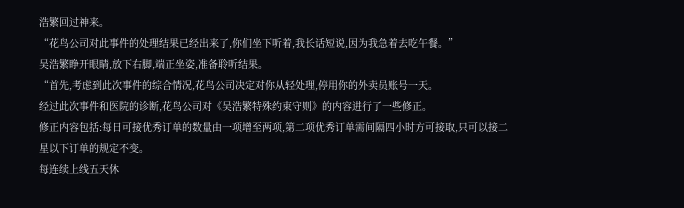浩繁回过神来。
“花鸟公司对此事件的处理结果已经出来了,你们坐下听着,我长话短说,因为我急着去吃午餐。”
吴浩繁睁开眼睛,放下右脚,端正坐姿,准备聆听结果。
“首先,考虑到此次事件的综合情况,花鸟公司决定对你从轻处理,停用你的外卖员账号一天。
经过此次事件和医院的诊断,花鸟公司对《吴浩繁特殊约束守则》的内容进行了一些修正。
修正内容包括:每日可接优秀订单的数量由一项增至两项,第二项优秀订单需间隔四小时方可接取,只可以接二星以下订单的规定不变。
每连续上线五天休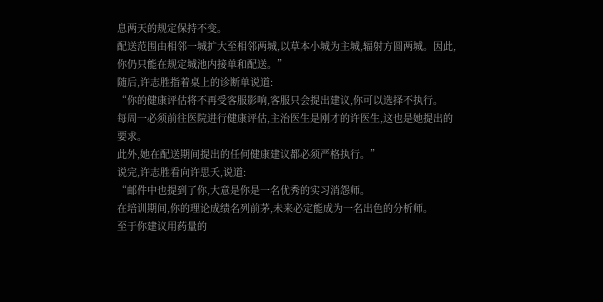息两天的规定保持不变。
配送范围由相邻一城扩大至相邻两城,以草本小城为主城,辐射方圆两城。因此,你仍只能在规定城池内接单和配送。”
随后,许志胜指着桌上的诊断单说道:
“你的健康评估将不再受客服影响,客服只会提出建议,你可以选择不执行。
每周一必须前往医院进行健康评估,主治医生是刚才的许医生,这也是她提出的要求。
此外,她在配送期间提出的任何健康建议都必须严格执行。”
说完,许志胜看向许思夭,说道:
“邮件中也提到了你,大意是你是一名优秀的实习消怨师。
在培训期间,你的理论成绩名列前茅,未来必定能成为一名出色的分析师。
至于你建议用药量的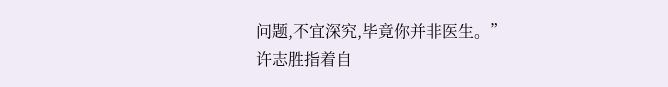问题,不宜深究,毕竟你并非医生。”
许志胜指着自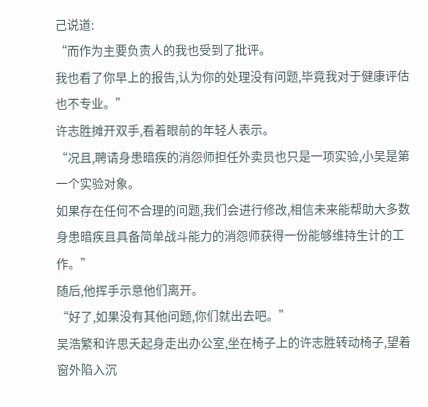己说道:
“而作为主要负责人的我也受到了批评。
我也看了你早上的报告,认为你的处理没有问题,毕竟我对于健康评估也不专业。”
许志胜摊开双手,看着眼前的年轻人表示。
“况且,聘请身患暗疾的消怨师担任外卖员也只是一项实验,小吴是第一个实验对象。
如果存在任何不合理的问题,我们会进行修改,相信未来能帮助大多数身患暗疾且具备简单战斗能力的消怨师获得一份能够维持生计的工作。”
随后,他挥手示意他们离开。
“好了,如果没有其他问题,你们就出去吧。”
吴浩繁和许思夭起身走出办公室,坐在椅子上的许志胜转动椅子,望着窗外陷入沉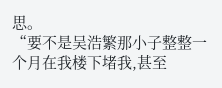思。
“要不是吴浩繁那小子整整一个月在我楼下堵我,甚至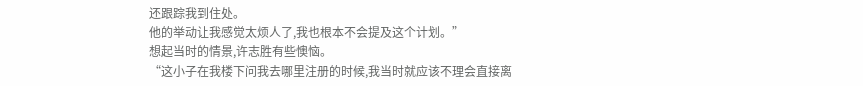还跟踪我到住处。
他的举动让我感觉太烦人了,我也根本不会提及这个计划。”
想起当时的情景,许志胜有些懊恼。
“这小子在我楼下问我去哪里注册的时候,我当时就应该不理会直接离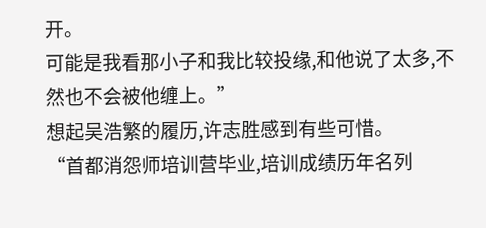开。
可能是我看那小子和我比较投缘,和他说了太多,不然也不会被他缠上。”
想起吴浩繁的履历,许志胜感到有些可惜。
“首都消怨师培训营毕业,培训成绩历年名列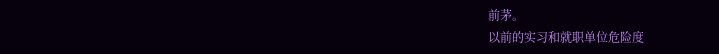前茅。
以前的实习和就职单位危险度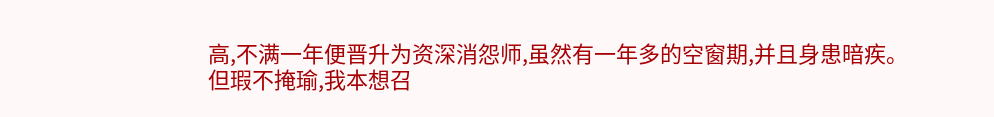高,不满一年便晋升为资深消怨师,虽然有一年多的空窗期,并且身患暗疾。
但瑕不掩瑜,我本想召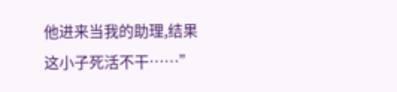他进来当我的助理,结果这小子死活不干……”